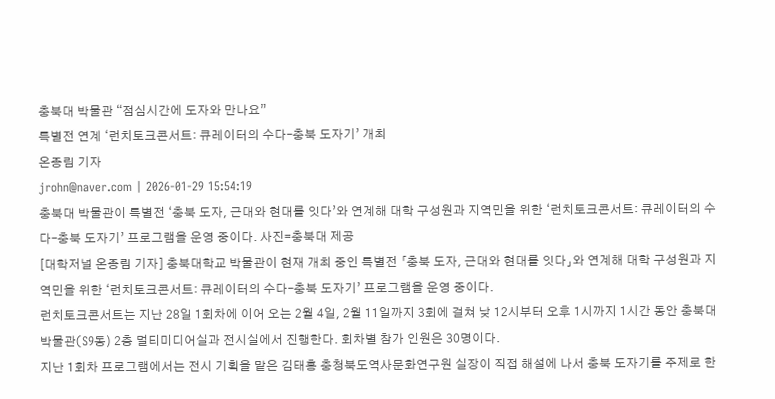충북대 박물관 “점심시간에 도자와 만나요”
특별전 연계 ‘런치토크콘서트: 큐레이터의 수다–충북 도자기’ 개최
온종림 기자
jrohn@naver.com | 2026-01-29 15:54:19
충북대 박물관이 특별전 ‘충북 도자, 근대와 현대를 잇다’와 연계해 대학 구성원과 지역민을 위한 ‘런치토크콘서트: 큐레이터의 수다–충북 도자기’ 프로그램을 운영 중이다. 사진=충북대 제공
[대학저널 온종림 기자] 충북대학교 박물관이 현재 개최 중인 특별전 「충북 도자, 근대와 현대를 잇다」와 연계해 대학 구성원과 지역민을 위한 ‘런치토크콘서트: 큐레이터의 수다–충북 도자기’ 프로그램을 운영 중이다.
런치토크콘서트는 지난 28일 1회차에 이어 오는 2월 4일, 2월 11일까지 3회에 걸쳐 낮 12시부터 오후 1시까지 1시간 동안 충북대 박물관(S9동) 2층 멀티미디어실과 전시실에서 진행한다. 회차별 참가 인원은 30명이다.
지난 1회차 프로그램에서는 전시 기획을 맡은 김태홍 충청북도역사문화연구원 실장이 직접 해설에 나서 충북 도자기를 주제로 한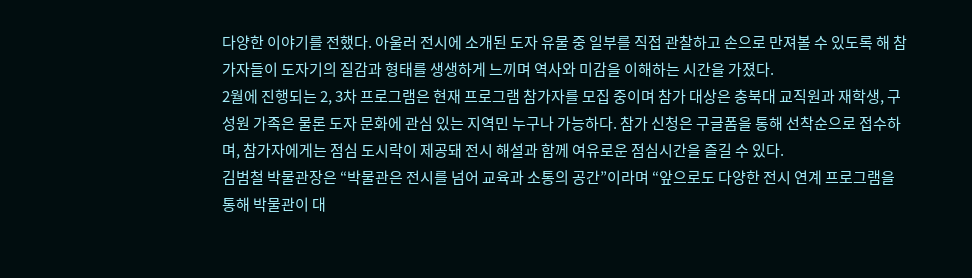다양한 이야기를 전했다. 아울러 전시에 소개된 도자 유물 중 일부를 직접 관찰하고 손으로 만져볼 수 있도록 해 참가자들이 도자기의 질감과 형태를 생생하게 느끼며 역사와 미감을 이해하는 시간을 가졌다.
2월에 진행되는 2, 3차 프로그램은 현재 프로그램 참가자를 모집 중이며 참가 대상은 충북대 교직원과 재학생, 구성원 가족은 물론 도자 문화에 관심 있는 지역민 누구나 가능하다. 참가 신청은 구글폼을 통해 선착순으로 접수하며, 참가자에게는 점심 도시락이 제공돼 전시 해설과 함께 여유로운 점심시간을 즐길 수 있다.
김범철 박물관장은 “박물관은 전시를 넘어 교육과 소통의 공간”이라며 “앞으로도 다양한 전시 연계 프로그램을 통해 박물관이 대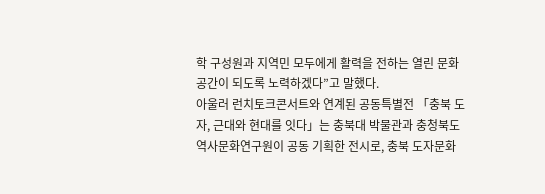학 구성원과 지역민 모두에게 활력을 전하는 열린 문화공간이 되도록 노력하겠다”고 말했다.
아울러 런치토크콘서트와 연계된 공동특별전 「충북 도자, 근대와 현대를 잇다」는 충북대 박물관과 충청북도역사문화연구원이 공동 기획한 전시로, 충북 도자문화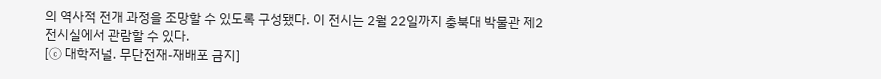의 역사적 전개 과정을 조망할 수 있도록 구성됐다. 이 전시는 2월 22일까지 충북대 박물관 제2전시실에서 관람할 수 있다.
[ⓒ 대학저널. 무단전재-재배포 금지]